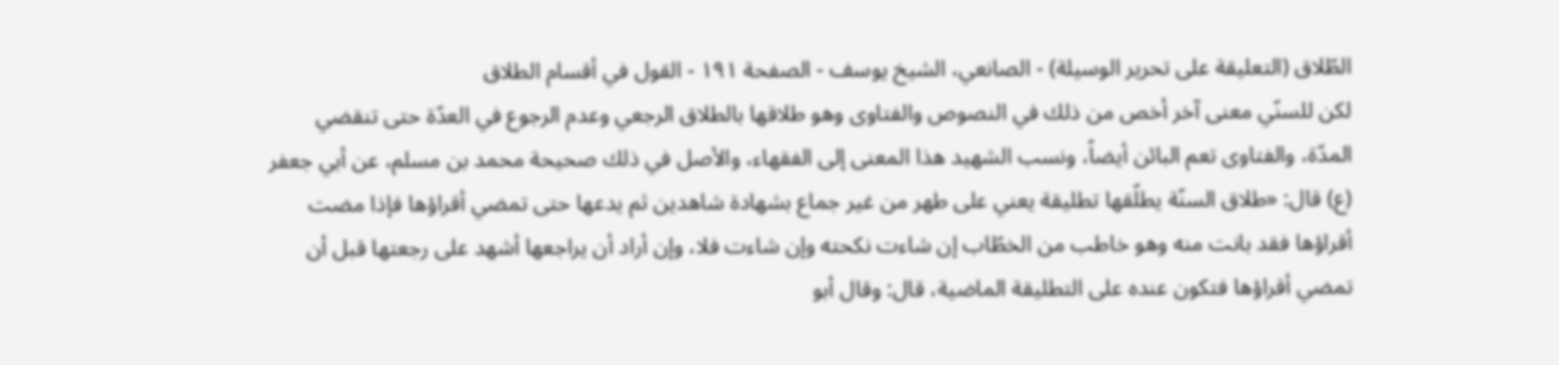الطّلاق (التعليقة على تحرير الوسيلة) - الصانعي، الشيخ يوسف - الصفحة ١٩١ - القول في أقسام الطلاق
لكن للسنّي معنى آخر أخص من ذلك في النصوص والفتاوى وهو طلاقها بالطلاق الرجعي وعدم الرجوع في العدّة حتى تنقضي المدّة، والفتاوى تعم البائن أيضاً، ونسب الشهيد هذا المعنى إلى الفقهاء، والأصل في ذلك صحيحة محمد بن مسلم، عن أبي جعفر (ع) قال: «طلاق السنّة يطلّقها تطليقة يعني على طهر من غير جماع بشهادة شاهدين ثم يدعها حتى تمضي أقراؤها فإذا مضت أقراؤها فقد بانت منه وهو خاطب من الخطّاب إن شاءت نكحته وإن شاءت فلا، وإن أراد أن يراجعها أشهد على رجعتها قبل أن تمضي أقراؤها فتكون عنده على التطليقة الماضية، قال: وقال أبو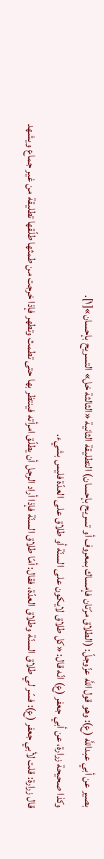بصير عن أبي عبداللَّه (ع): وهو قول اللَّه عزّوجلّ: (الطلاق مرّتان فإمساك بمعروف أو تسريح بإحسان) التطليقة الثانية «الثالثة خل» التسريح بإحسان»[١].
وكذا صحيحة زرارة، عن أبي جعفر (ع) انّه قال: «كل طلاق لايكون على السنّة أو طلاق على العدّة فليس بشيء.
قال زرارة: قلت لأبي جعفر (ع): فسّر لي طلاق السنّة وطلاق العدّة، فقال: أمّا طلاق السنّة فإذا أراد الرجل أن يطلّق امرأته فينتظر بها حتى تطمث وتطهر فإذا خرجت من طمثها طلّقها تطليقة من غير جماع ويشهد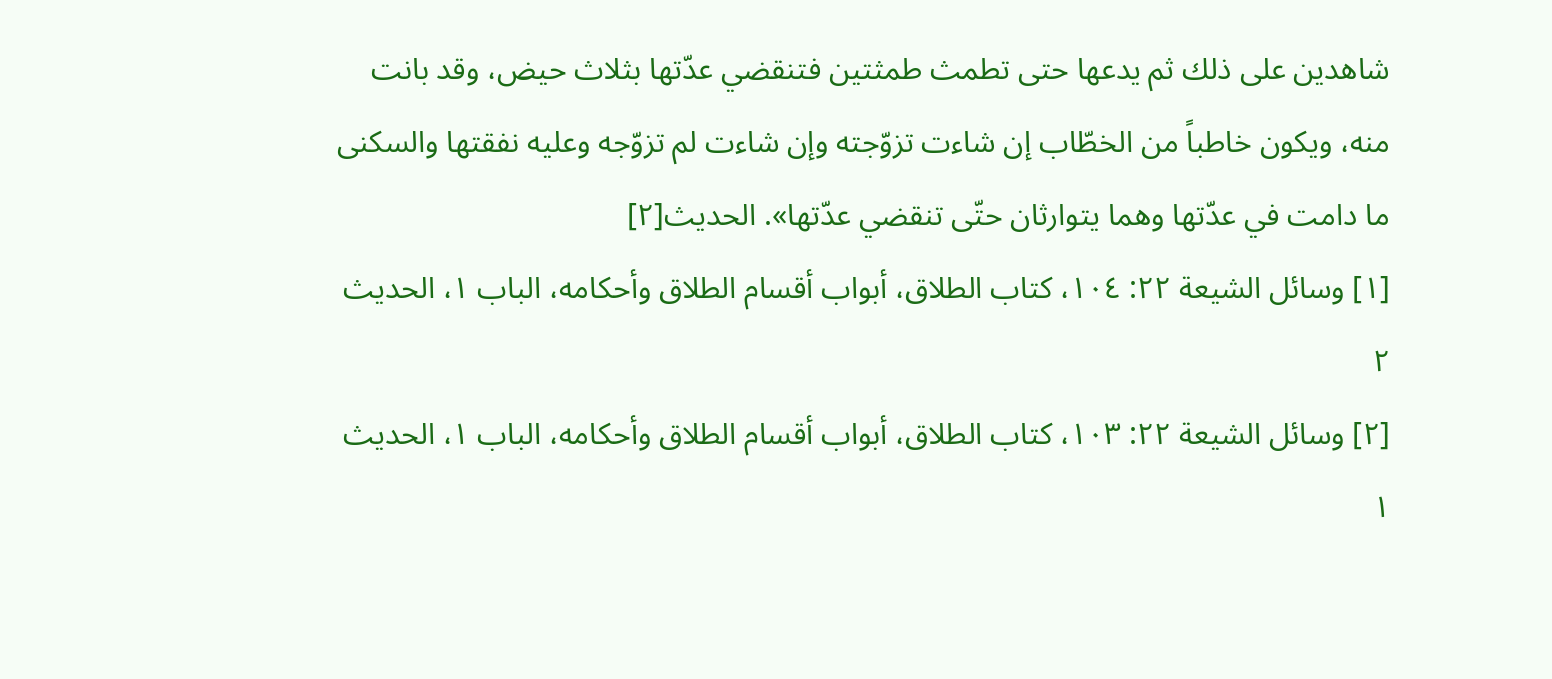شاهدين على ذلك ثم يدعها حتى تطمث طمثتين فتنقضي عدّتها بثلاث حيض، وقد بانت منه، ويكون خاطباً من الخطّاب إن شاءت تزوّجته وإن شاءت لم تزوّجه وعليه نفقتها والسكنى ما دامت في عدّتها وهما يتوارثان حتّى تنقضي عدّتها». الحديث[٢]
[١] وسائل الشيعة ٢٢: ١٠٤، كتاب الطلاق، أبواب أقسام الطلاق وأحكامه، الباب ١، الحديث ٢
[٢] وسائل الشيعة ٢٢: ١٠٣، كتاب الطلاق، أبواب أقسام الطلاق وأحكامه، الباب ١، الحديث ١